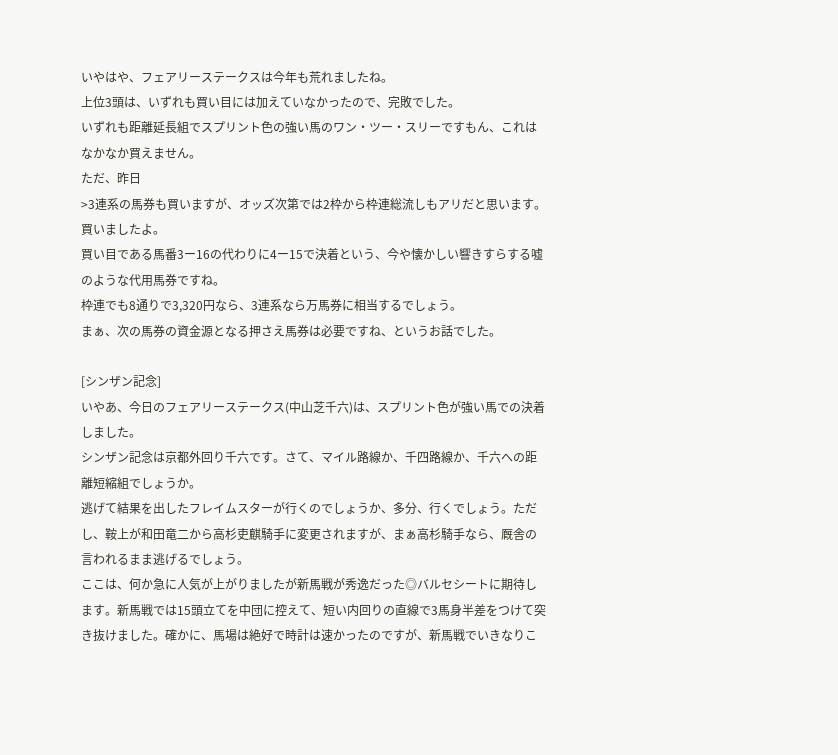いやはや、フェアリーステークスは今年も荒れましたね。
上位3頭は、いずれも買い目には加えていなかったので、完敗でした。
いずれも距離延長組でスプリント色の強い馬のワン・ツー・スリーですもん、これはなかなか買えません。
ただ、昨日
>3連系の馬券も買いますが、オッズ次第では2枠から枠連総流しもアリだと思います。
買いましたよ。
買い目である馬番3ー16の代わりに4ー15で決着という、今や懐かしい響きすらする嘘のような代用馬券ですね。
枠連でも8通りで3,320円なら、3連系なら万馬券に相当するでしょう。
まぁ、次の馬券の資金源となる押さえ馬券は必要ですね、というお話でした。

[シンザン記念]
いやあ、今日のフェアリーステークス(中山芝千六)は、スプリント色が強い馬での決着しました。
シンザン記念は京都外回り千六です。さて、マイル路線か、千四路線か、千六への距離短縮組でしょうか。
逃げて結果を出したフレイムスターが行くのでしょうか、多分、行くでしょう。ただし、鞍上が和田竜二から高杉吏麒騎手に変更されますが、まぁ高杉騎手なら、厩舎の言われるまま逃げるでしょう。
ここは、何か急に人気が上がりましたが新馬戦が秀逸だった◎バルセシートに期待します。新馬戦では15頭立てを中団に控えて、短い内回りの直線で3馬身半差をつけて突き抜けました。確かに、馬場は絶好で時計は速かったのですが、新馬戦でいきなりこ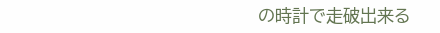の時計で走破出来る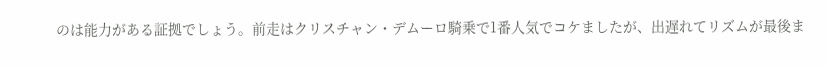のは能力がある証拠でしょう。前走はクリスチャン・デムーロ騎乗で1番人気でコケましたが、出遅れてリズムが最後ま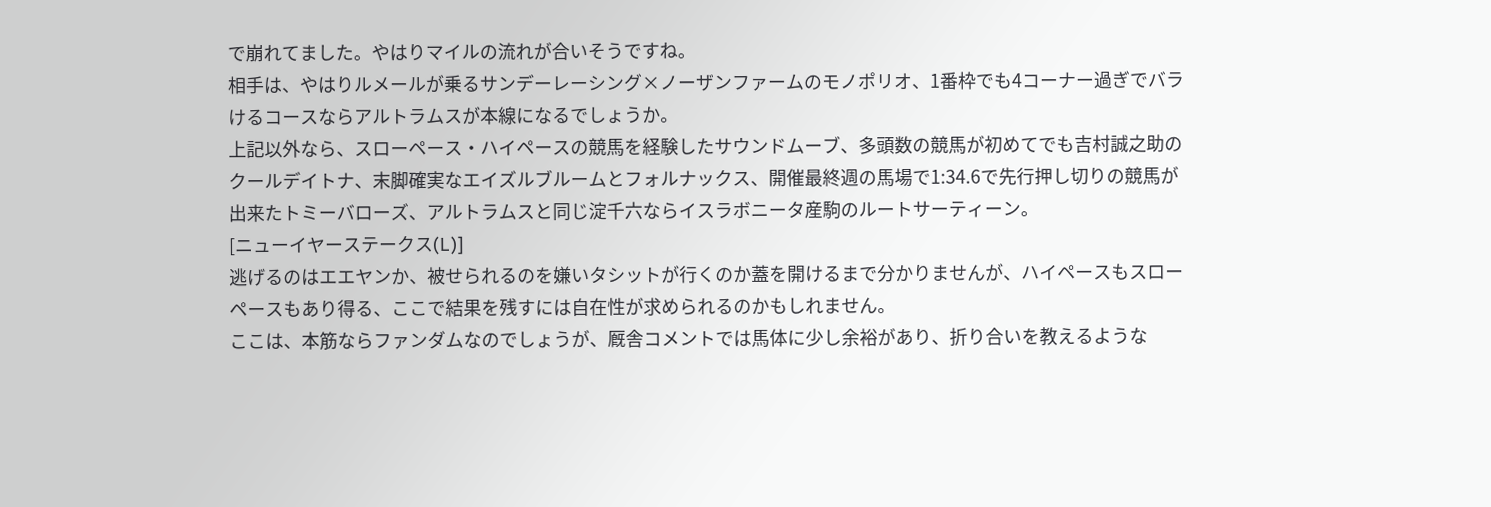で崩れてました。やはりマイルの流れが合いそうですね。
相手は、やはりルメールが乗るサンデーレーシング×ノーザンファームのモノポリオ、1番枠でも4コーナー過ぎでバラけるコースならアルトラムスが本線になるでしょうか。
上記以外なら、スローペース・ハイペースの競馬を経験したサウンドムーブ、多頭数の競馬が初めてでも吉村誠之助のクールデイトナ、末脚確実なエイズルブルームとフォルナックス、開催最終週の馬場で1:34.6で先行押し切りの競馬が出来たトミーバローズ、アルトラムスと同じ淀千六ならイスラボニータ産駒のルートサーティーン。
[ニューイヤーステークス(L)]
逃げるのはエエヤンか、被せられるのを嫌いタシットが行くのか蓋を開けるまで分かりませんが、ハイペースもスローペースもあり得る、ここで結果を残すには自在性が求められるのかもしれません。
ここは、本筋ならファンダムなのでしょうが、厩舎コメントでは馬体に少し余裕があり、折り合いを教えるような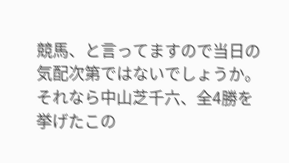競馬、と言ってますので当日の気配次第ではないでしょうか。
それなら中山芝千六、全4勝を挙げたこの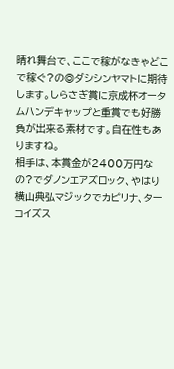晴れ舞台で、ここで稼がなきゃどこで稼ぐ?の◎ダシシンヤマトに期待します。しらさぎ賞に京成杯オータムハンデキャップと重賞でも好勝負が出来る素材です。自在性もありますね。
相手は、本賞金が2400万円なの?でダノンエアズロック、やはり横山典弘マジックでカピリナ、ターコイズス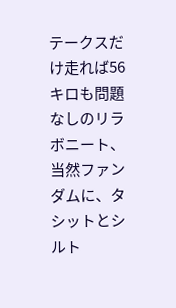テークスだけ走れば56キロも問題なしのリラボニート、当然ファンダムに、タシットとシルト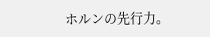ホルンの先行力。